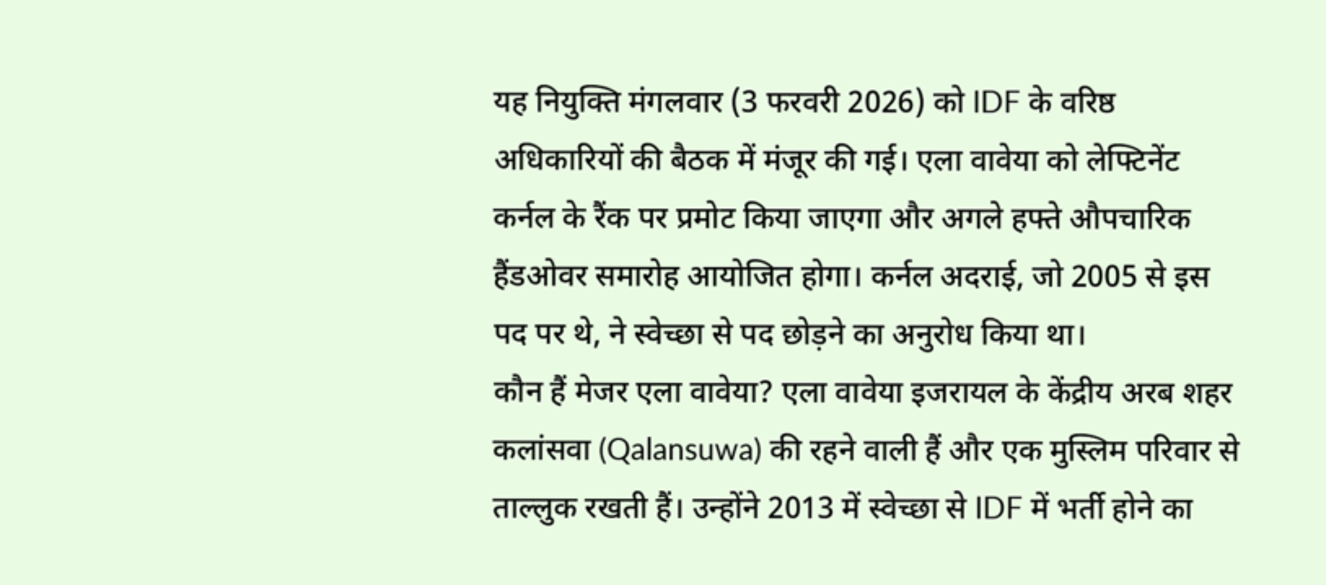यह नियुक्ति मंगलवार (3 फरवरी 2026) को IDF के वरिष्ठ अधिकारियों की बैठक में मंजूर की गई। एला वावेया को लेफ्टिनेंट कर्नल के रैंक पर प्रमोट किया जाएगा और अगले हफ्ते औपचारिक हैंडओवर समारोह आयोजित होगा। कर्नल अदराई, जो 2005 से इस पद पर थे, ने स्वेच्छा से पद छोड़ने का अनुरोध किया था।
कौन हैं मेजर एला वावेया? एला वावेया इजरायल के केंद्रीय अरब शहर कलांसवा (Qalansuwa) की रहने वाली हैं और एक मुस्लिम परिवार से ताल्लुक रखती हैं। उन्होंने 2013 में स्वेच्छा से IDF में भर्ती होने का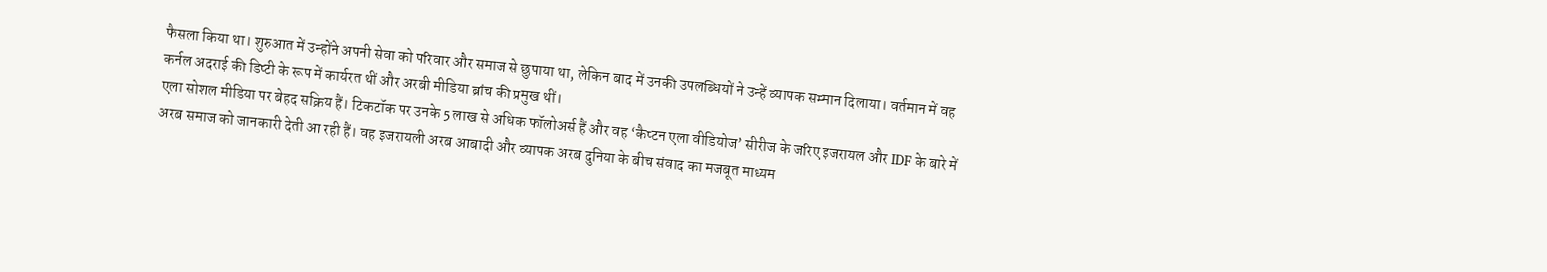फैसला किया था। शुरुआत में उन्होंने अपनी सेवा को परिवार और समाज से छुपाया था, लेकिन बाद में उनकी उपलब्धियों ने उन्हें व्यापक सम्मान दिलाया। वर्तमान में वह कर्नल अदराई की डिप्टी के रूप में कार्यरत थीं और अरबी मीडिया ब्रांच की प्रमुख थीं।
एला सोशल मीडिया पर बेहद सक्रिय हैं। टिकटॉक पर उनके 5 लाख से अधिक फॉलोअर्स हैं और वह ‘कैप्टन एला वीडियोज’ सीरीज के जरिए इजरायल और IDF के बारे में अरब समाज को जानकारी देती आ रही हैं। वह इजरायली अरब आबादी और व्यापक अरब दुनिया के बीच संवाद का मजबूत माध्यम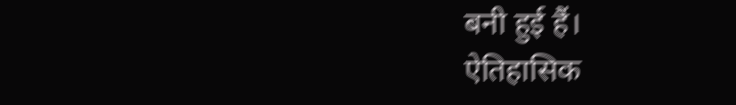बनी हुई हैं।
ऐतिहासिक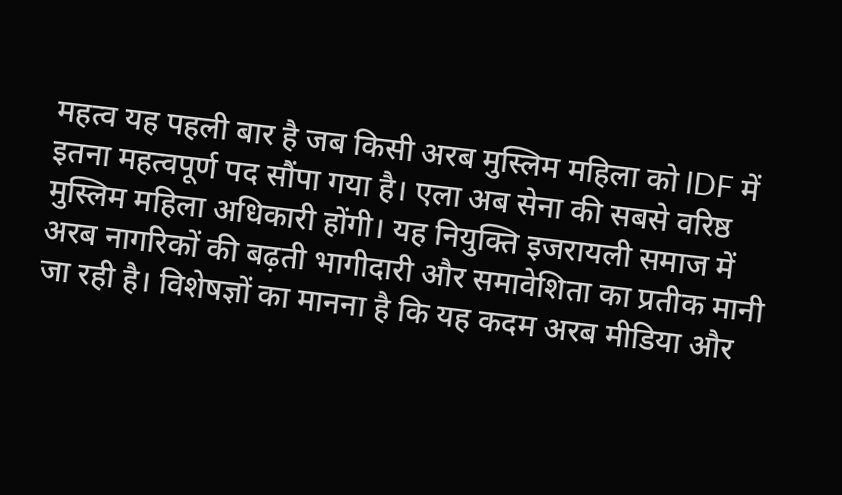महत्व यह पहली बार है जब किसी अरब मुस्लिम महिला को IDF में इतना महत्वपूर्ण पद सौंपा गया है। एला अब सेना की सबसे वरिष्ठ मुस्लिम महिला अधिकारी होंगी। यह नियुक्ति इजरायली समाज में अरब नागरिकों की बढ़ती भागीदारी और समावेशिता का प्रतीक मानी जा रही है। विशेषज्ञों का मानना है कि यह कदम अरब मीडिया और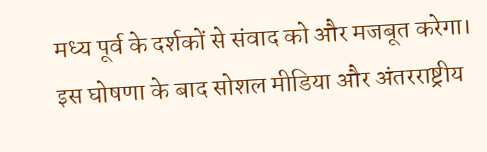मध्य पूर्व के दर्शकों से संवाद को और मजबूत करेगा।
इस घोषणा के बाद सोशल मीडिया और अंतरराष्ट्रीय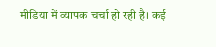मीडिया में व्यापक चर्चा हो रही है। कई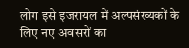लोग इसे इजरायल में अल्पसंख्यकों के लिए नए अवसरों का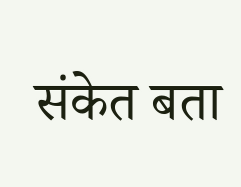संकेत बता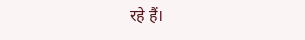रहे हैं।